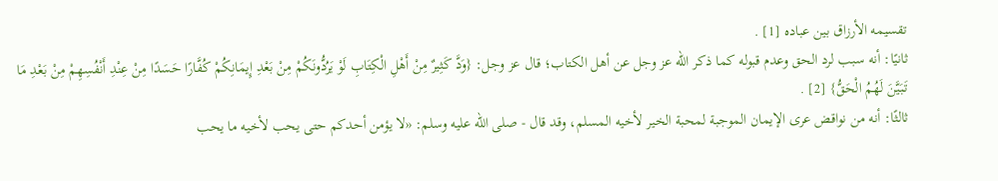تقسيمه الأرزاق بين عباده [1] .
ثانيًا: أنه سبب لرد الحق وعدم قبوله كما ذكر الله عز وجل عن أهل الكتاب؛ قال عز وجل: {وَدَّ كَثِيرٌ مِنْ أَهْلِ الْكِتَابِ لَوْ يَرُدُّونَكُمْ مِنْ بَعْدِ إِيمَانِكُمْ كُفَّارًا حَسَدًا مِنْ عِنْدِ أَنْفُسِهِمْ مِنْ بَعْدِ مَا تَبَيَّنَ لَهُمُ الْحَقُّ} [2] .
ثالثًا: أنه من نواقض عرى الإيمان الموجبة لمحبة الخير لأخيه المسلم، وقد قال - صلى الله عليه وسلم: «لا يؤمن أحدكم حتى يحب لأخيه ما يحب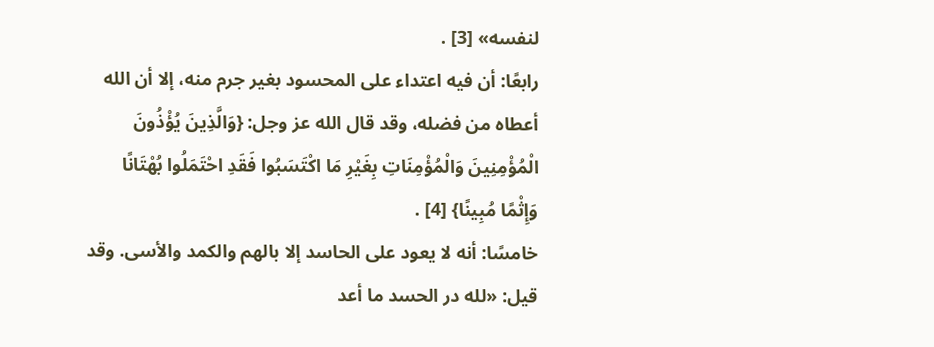لنفسه» [3] .
رابعًا: أن فيه اعتداء على المحسود بغير جرم منه، إلا أن الله أعطاه من فضله، وقد قال الله عز وجل: {وَالَّذِينَ يُؤْذُونَ الْمُؤْمِنِينَ وَالْمُؤْمِنَاتِ بِغَيْرِ مَا اكْتَسَبُوا فَقَدِ احْتَمَلُوا بُهْتَانًا وَإِثْمًا مُبِينًا} [4] .
خامسًا: أنه لا يعود على الحاسد إلا بالهم والكمد والأسى. وقد قيل: «لله در الحسد ما أعد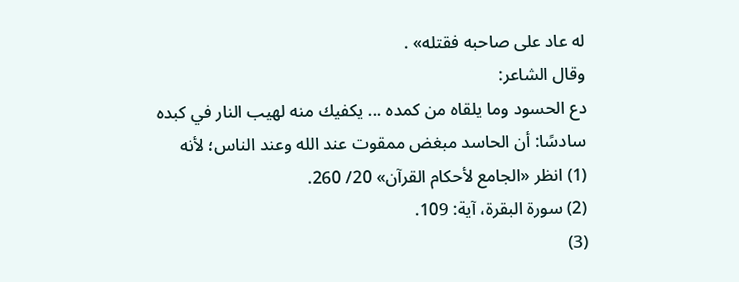له عاد على صاحبه فقتله» .
وقال الشاعر:
دع الحسود وما يلقاه من كمده ... يكفيك منه لهيب النار في كبده
سادسًا: أن الحاسد مبغض ممقوت عند الله وعند الناس؛ لأنه
(1) انظر «الجامع لأحكام القرآن» 20/ 260.
(2) سورة البقرة، آية: 109.
(3)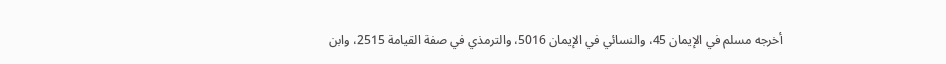أخرجه مسلم في الإيمان 45، والنسائي في الإيمان 5016، والترمذي في صفة القيامة 2515، وابن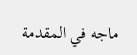ماجه في المقدمة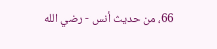66، من حديث أنس - رضي الله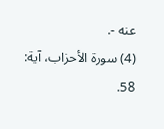عنه -.
(4) سورة الأحزاب، آية: 58.